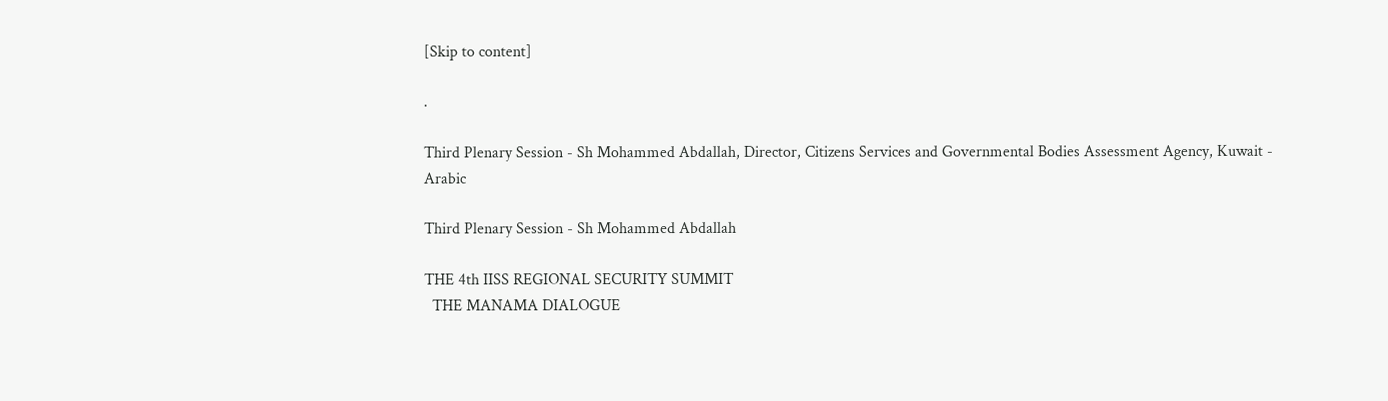[Skip to content]

.

Third Plenary Session - Sh Mohammed Abdallah, Director, Citizens Services and Governmental Bodies Assessment Agency, Kuwait - Arabic

Third Plenary Session - Sh Mohammed Abdallah

THE 4th IISS REGIONAL SECURITY SUMMIT
  THE MANAMA DIALOGUE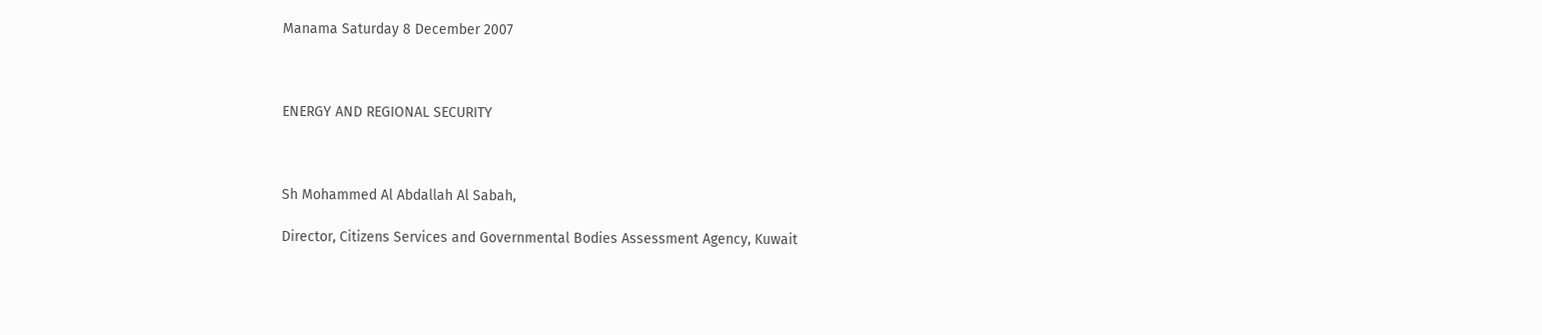Manama Saturday 8 December 2007



ENERGY AND REGIONAL SECURITY



Sh Mohammed Al Abdallah Al Sabah,

Director, Citizens Services and Governmental Bodies Assessment Agency, Kuwait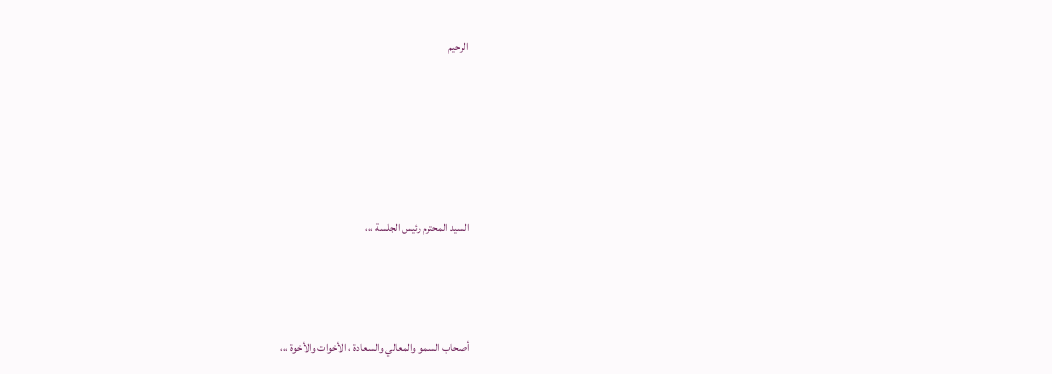الرحيم





السيد المحترم رئيس الجلسة ،،،



أصحاب السمو والمعالي والسعادة ، الأخوات والأخوة ،،،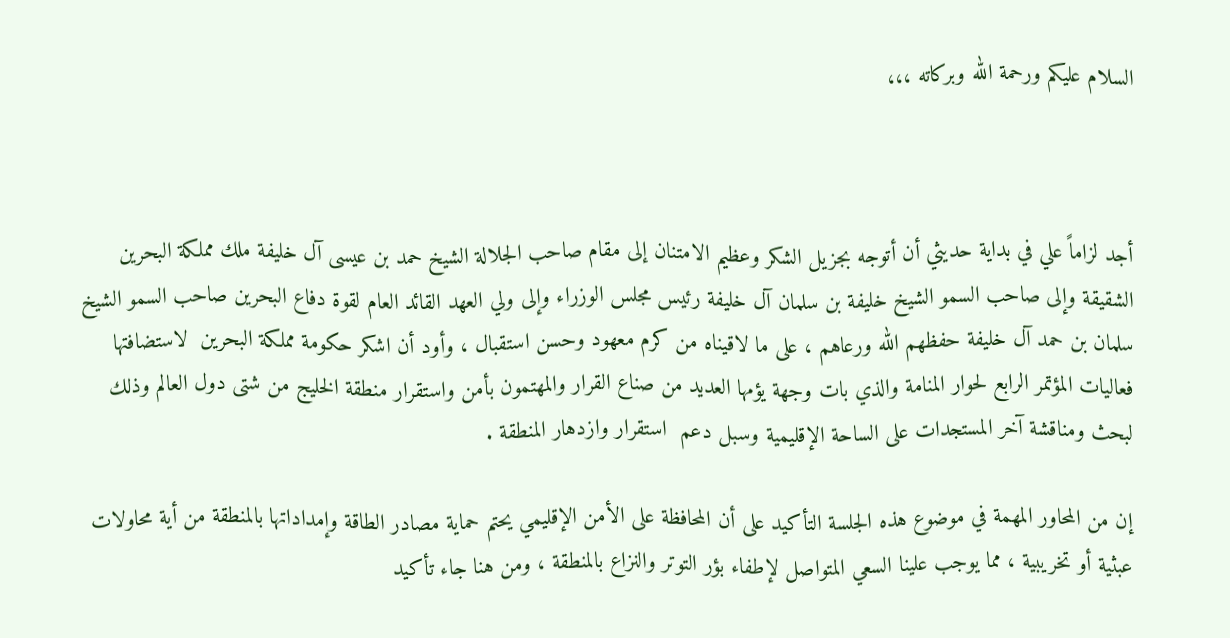السلام عليكم ورحمة الله وبركاته ،،،



أجد لزاماً علي في بداية حديثي أن أتوجه بجزيل الشكر وعظيم الامتنان إلى مقام صاحب الجلالة الشيخ حمد بن عيسى آل خليفة ملك مملكة البحرين الشقيقة وإلى صاحب السمو الشيخ خليفة بن سلمان آل خليفة رئيس مجلس الوزراء وإلى ولي العهد القائد العام لقوة دفاع البحرين صاحب السمو الشيخ سلمان بن حمد آل خليفة حفظهم الله ورعاهم ، على ما لاقيناه من كرم معهود وحسن استقبال ، وأود أن اشكر حكومة مملكة البحرين  لاستضافتها فعاليات المؤتمر الرابع لحوار المنامة والذي بات وجهة يؤمها العديد من صناع القرار والمهتمون بأمن واستقرار منطقة الخليج من شتى دول العالم وذلك لبحث ومناقشة آخر المستجدات على الساحة الإقليمية وسبل دعم  استقرار وازدهار المنطقة .

إن من المحاور المهمة في موضوع هذه الجلسة التأكيد على أن المحافظة على الأمن الإقليمي يحتم حماية مصادر الطاقة وإمداداتها بالمنطقة من أية محاولات عبثية أو تخريبية ، مما يوجب علينا السعي المتواصل لإطفاء بؤر التوتر والنزاع بالمنطقة ، ومن هنا جاء تأكيد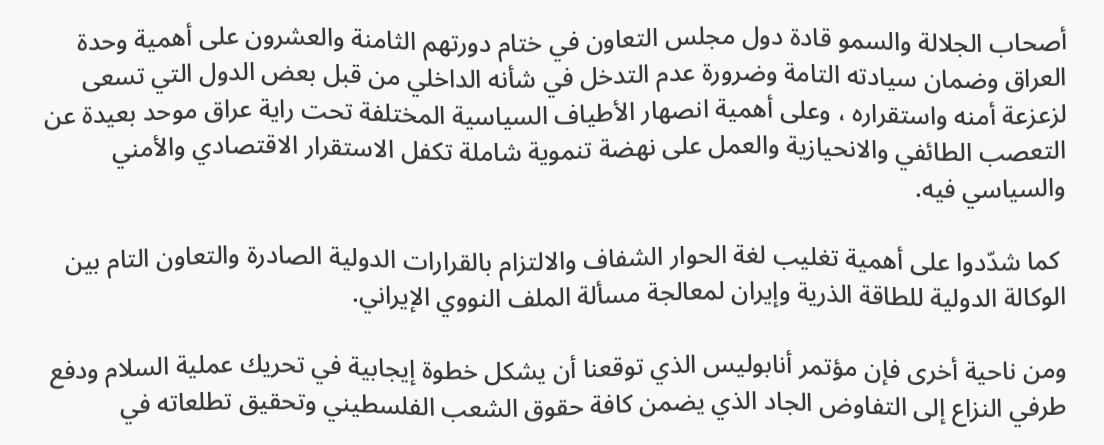أصحاب الجلالة والسمو قادة دول مجلس التعاون في ختام دورتهم الثامنة والعشرون على أهمية وحدة العراق وضمان سيادته التامة وضرورة عدم التدخل في شأنه الداخلي من قبل بعض الدول التي تسعى لزعزعة أمنه واستقراره ، وعلى أهمية انصهار الأطياف السياسية المختلفة تحت راية عراق موحد بعيدة عن التعصب الطائفي والانحيازية والعمل على نهضة تنموية شاملة تكفل الاستقرار الاقتصادي والأمني والسياسي فيه.

 كما شدّدوا على أهمية تغليب لغة الحوار الشفاف والالتزام بالقرارات الدولية الصادرة والتعاون التام بين الوكالة الدولية للطاقة الذرية وإيران لمعالجة مسألة الملف النووي الإيراني.

ومن ناحية أخرى فإن مؤتمر أنابوليس الذي توقعنا أن يشكل خطوة إيجابية في تحريك عملية السلام ودفع طرفي النزاع إلى التفاوض الجاد الذي يضمن كافة حقوق الشعب الفلسطيني وتحقيق تطلعاته في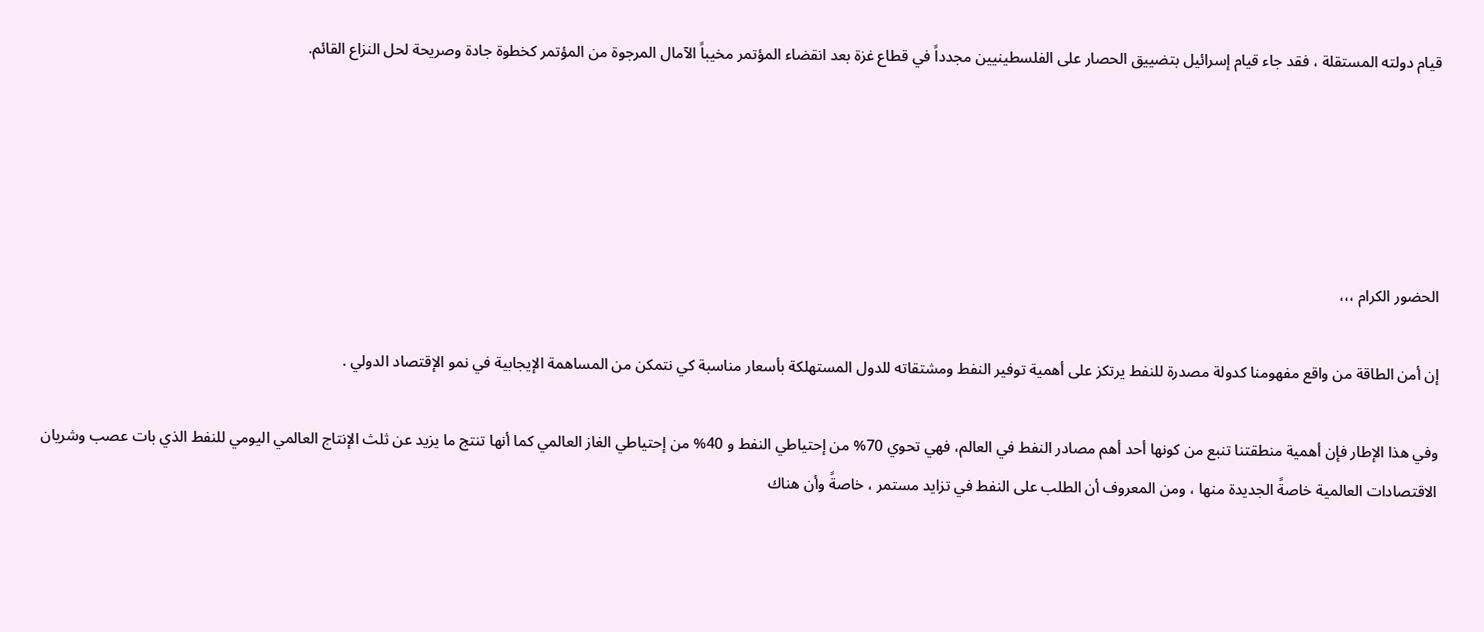قيام دولته المستقلة ، فقد جاء قيام إسرائيل بتضييق الحصار على الفلسطينيين مجدداً في قطاع غزة بعد انقضاء المؤتمر مخيباً الآمال المرجوة من المؤتمر كخطوة جادة وصريحة لحل النزاع القائم.





الحضور الكرام ،،،

إن أمن الطاقة من واقع مفهومنا كدولة مصدرة للنفط يرتكز على أهمية توفير النفط ومشتقاته للدول المستهلكة بأسعار مناسبة كي نتمكن من المساهمة الإيجابية في نمو الإقتصاد الدولي .

وفي هذا الإطار فإن أهمية منطقتنا تنبع من كونها أحد أهم مصادر النفط في العالم، فهي تحوي 70% من إحتياطي النفط و 40% من إحتياطي الغاز العالمي كما أنها تنتج ما يزيد عن ثلث الإنتاج العالمي اليومي للنفط الذي بات عصب وشريان الاقتصادات العالمية خاصةً الجديدة منها ، ومن المعروف أن الطلب على النفط في تزايد مستمر ، خاصةً وأن هناك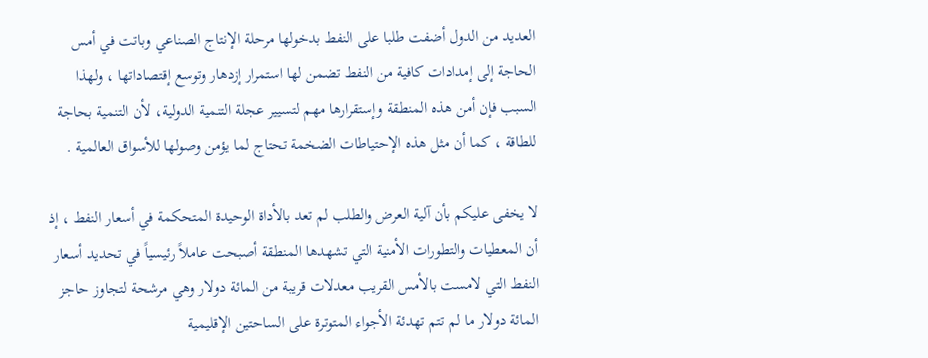العديد من الدول أضفت طلبا على النفط بدخولها مرحلة الإنتاج الصناعي وباتت في أمس الحاجة إلى إمدادات كافية من النفط تضمن لها استمرار إزدهار وتوسع إقتصاداتها ، ولهذا السبب فإن أمن هذه المنطقة وإستقرارها مهم لتسيير عجلة التنمية الدولية، لأن التنمية بحاجة للطاقة ، كما أن مثل هذه الإحتياطات الضخمة تحتاج لما يؤمن وصولها للأسواق العالمية .

لا يخفى عليكم بأن آلية العرض والطلب لم تعد بالأداة الوحيدة المتحكمة في أسعار النفط ، إذ أن المعطيات والتطورات الأمنية التي تشهدها المنطقة أصبحت عاملاً رئيسياً في تحديد أسعار النفط التي لامست بالأمس القريب معدلات قريبة من المائة دولار وهي مرشحة لتجاوز حاجز المائة دولار ما لم تتم تهدئة الأجواء المتوترة على الساحتين الإقليمية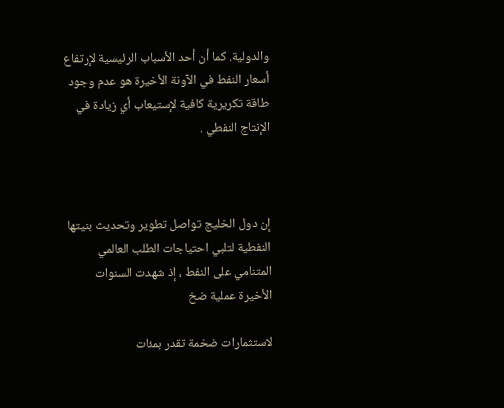والدولية. كما أن أحد الأسباب الرئيسية لإرتفاع أسعار النفط في الآونة الأخيرة هو عدم وجود طاقة تكريرية كافية لإستيعاب أي زيادة في الإنتاج النفطي .



إن دول الخليج تواصل تطوير وتحديث بنيتها النفطية لتلبي احتياجات الطلب العالمي المتنامي على النفط ، إذ شهدت السنوات الأخيرة عملية ضخ

لاستثمارات ضخمة تقدر بمئات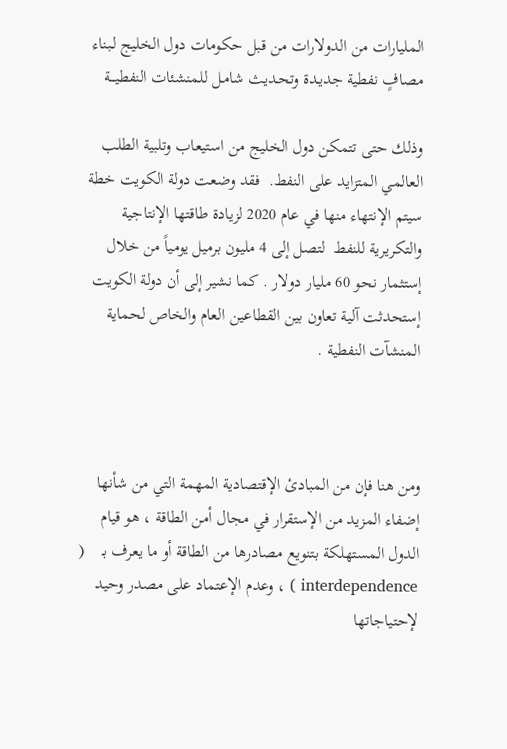المليارات من الدولارات من قبل حكومات دول الخليج لـبناء مصافٍ نفطية جديـدة وتحـديث شامـل للمنشئات النفطيـــة

وذلك حتى تتمكن دول الخليج من استيعاب وتلبية الطلب العالمي المتزايد على النفط.  فقد وضعت دولة الكويت خطة سيتم الإنتهاء منها في عام 2020 لزيادة طاقتها الإنتاجية والتكريرية للنفط  لتصل إلى 4 مليون برميل يومياً من خلال إستثمار نحو 60 مليار دولار . كما نشير إلى أن دولة الكويت إستحدثت آلية تعاون بين القطاعين العام والخاص لحماية المنشآت النفطية .



ومن هنا فإن من المبادئ الإقتصادية المهمة التي من شأنها إضفاء المزيد من الإستقرار في مجال أمن الطاقة ، هو قيام الدول المستهلكة بتنويع مصادرها من الطاقة أو ما يعرف بـ    ( interdependence ) ، وعدم الإعتماد على مصدر وحيد لإحتياجاتها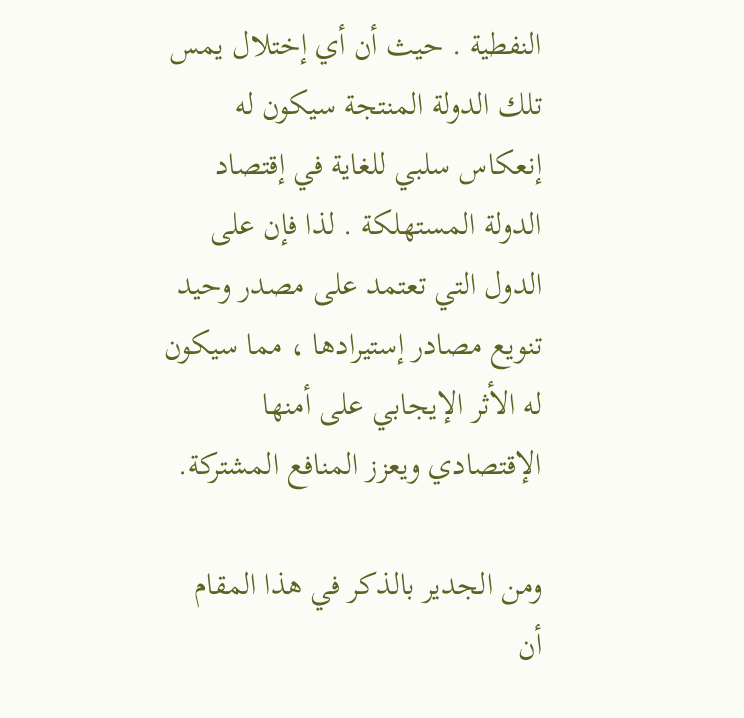النفطية . حيث أن أي إختلال يمس تلك الدولة المنتجة سيكون له إنعكاس سلبي للغاية في إقتصاد الدولة المستهلكة . لذا فإن على الدول التي تعتمد على مصدر وحيد تنويع مصادر إستيرادها ، مما سيكون له الأثر الإيجابي على أمنها الإقتصادي ويعزز المنافع المشتركة.

ومن الجدير بالذكر في هذا المقام أن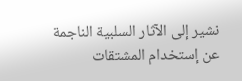نشير إلى الآثار السلبية الناجمة عن إستخدام المشتقات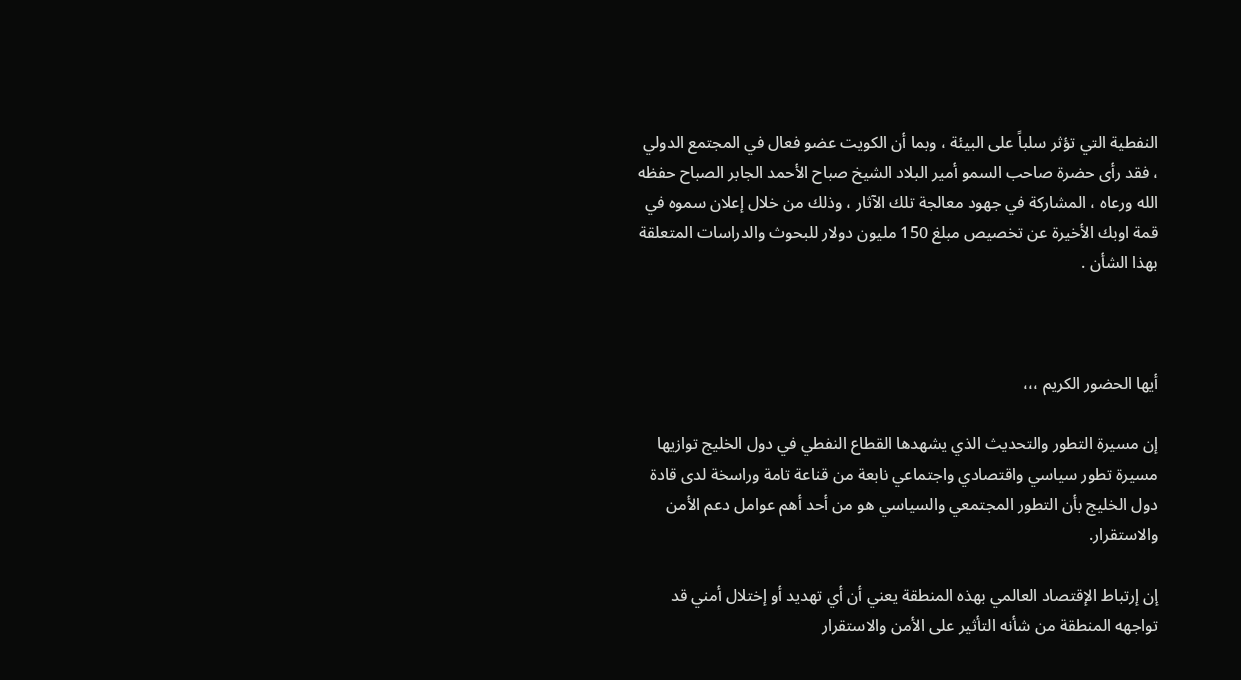النفطية التي تؤثر سلباً على البيئة ، وبما أن الكويت عضو فعال في المجتمع الدولي ، فقد رأى حضرة صاحب السمو أمير البلاد الشيخ صباح الأحمد الجابر الصباح حفظه الله ورعاه ، المشاركة في جهود معالجة تلك الآثار ، وذلك من خلال إعلان سموه في قمة اوبك الأخيرة عن تخصيص مبلغ 150 مليون دولار للبحوث والدراسات المتعلقة بهذا الشأن .



أيها الحضور الكريم ،،،

إن مسيرة التطور والتحديث الذي يشهدها القطاع النفطي في دول الخليج توازيها مسيرة تطور سياسي واقتصادي واجتماعي نابعة من قناعة تامة وراسخة لدى قادة دول الخليج بأن التطور المجتمعي والسياسي هو من أحد أهم عوامل دعم الأمن والاستقرار.

إن إرتباط الإقتصاد العالمي بهذه المنطقة يعني أن أي تهديد أو إختلال أمني قد تواجهه المنطقة من شأنه التأثير على الأمن والاستقرار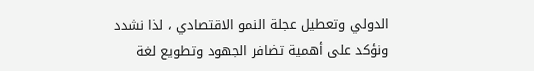الدولي وتعطيل عجلة النمو الاقتصادي ، لذا نشدد ونؤكد على أهمية تضافر الجهود وتطويع لغة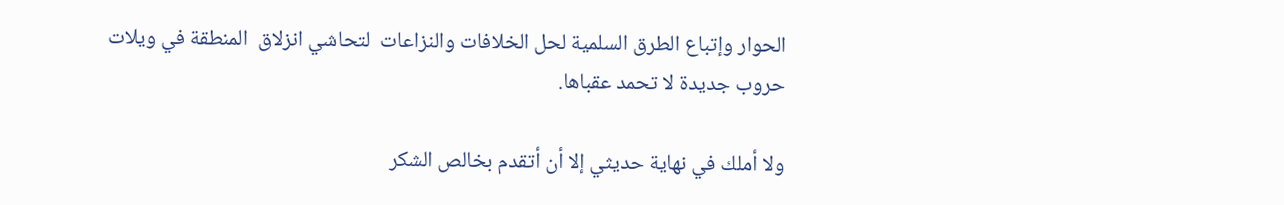الحوار وإتباع الطرق السلمية لحل الخلافات والنزاعات  لتحاشي انزلاق  المنطقة في ويلات حروب جديدة لا تحمد عقباها.

ولا أملك في نهاية حديثي إلا أن أتقدم بخالص الشكر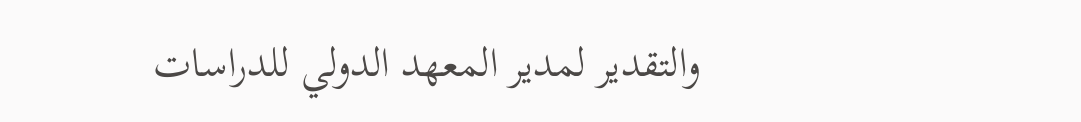والتقدير لمدير المعهد الدولي للدراسات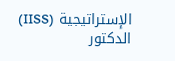الإستراتيجية (IISS) الدكتور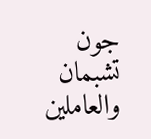جون تشبمان والعاملين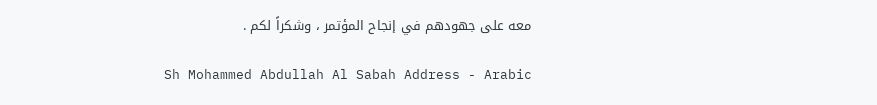معه على جهودهم في إنجاح المؤتمر ، وشكراً لكم .

Sh Mohammed Abdullah Al Sabah Address - Arabic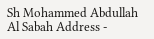Sh Mohammed Abdullah Al Sabah Address -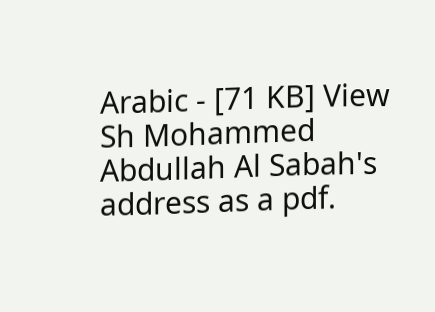Arabic - [71 KB] View Sh Mohammed Abdullah Al Sabah's address as a pdf.